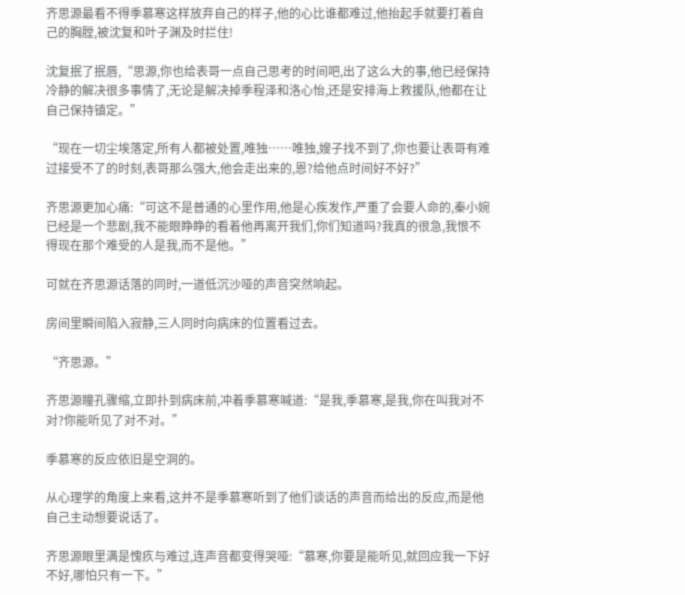齐思源最看不得季慕寒这样放弃自己的样子,他的心比谁都难过,他抬起手就要打着自己的胸膛,被沈复和叶子渊及时拦住!

沈复抿了抿唇,“思源,你也给表哥一点自己思考的时间吧,出了这么大的事,他已经保持冷静的解决很多事情了,无论是解决掉季程泽和洛心怡,还是安排海上救援队,他都在让自己保持镇定。”

“现在一切尘埃落定,所有人都被处置,唯独……唯独,嫂子找不到了,你也要让表哥有难过接受不了的时刻,表哥那么强大,他会走出来的,恩?给他点时间好不好?”

齐思源更加心痛:“可这不是普通的心里作用,他是心疾发作,严重了会要人命的,秦小婉已经是一个悲剧,我不能眼睁睁的看着他再离开我们,你们知道吗?我真的很急,我恨不得现在那个难受的人是我,而不是他。”

可就在齐思源话落的同时,一道低沉沙哑的声音突然响起。

房间里瞬间陷入寂静,三人同时向病床的位置看过去。

“齐思源。”

齐思源瞳孔骤缩,立即扑到病床前,冲着季慕寒喊道:“是我,季慕寒,是我,你在叫我对不对?你能听见了对不对。”

季慕寒的反应依旧是空洞的。

从心理学的角度上来看,这并不是季慕寒听到了他们谈话的声音而给出的反应,而是他自己主动想要说话了。

齐思源眼里满是愧疚与难过,连声音都变得哭哑:“慕寒,你要是能听见,就回应我一下好不好,哪怕只有一下。”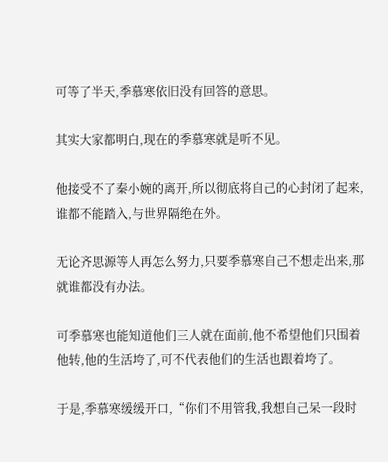可等了半天,季慕寒依旧没有回答的意思。

其实大家都明白,现在的季慕寒就是听不见。

他接受不了秦小婉的离开,所以彻底将自己的心封闭了起来,谁都不能踏入,与世界隔绝在外。

无论齐思源等人再怎么努力,只要季慕寒自己不想走出来,那就谁都没有办法。

可季慕寒也能知道他们三人就在面前,他不希望他们只围着他转,他的生活垮了,可不代表他们的生活也跟着垮了。

于是,季慕寒缓缓开口,“你们不用管我,我想自己呆一段时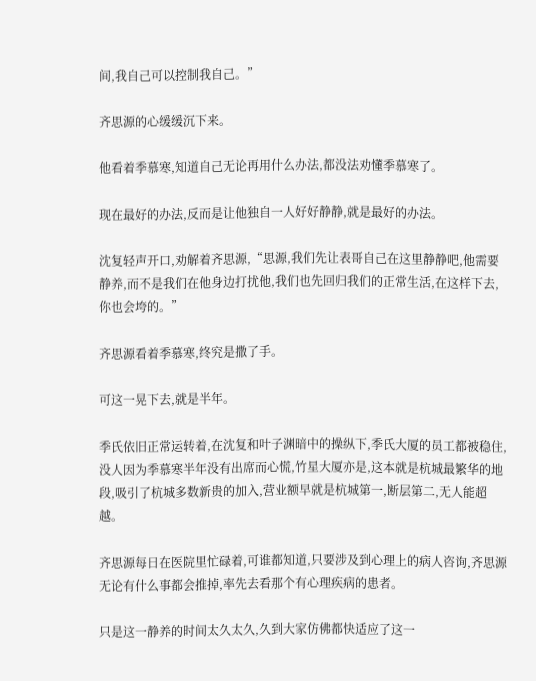间,我自己可以控制我自己。”

齐思源的心缓缓沉下来。

他看着季慕寒,知道自己无论再用什么办法,都没法劝懂季慕寒了。

现在最好的办法,反而是让他独自一人好好静静,就是最好的办法。

沈复轻声开口,劝解着齐思源,“思源,我们先让表哥自己在这里静静吧,他需要静养,而不是我们在他身边打扰他,我们也先回归我们的正常生活,在这样下去,你也会垮的。”

齐思源看着季慕寒,终究是撒了手。

可这一晃下去,就是半年。

季氏依旧正常运转着,在沈复和叶子渊暗中的操纵下,季氏大厦的员工都被稳住,没人因为季慕寒半年没有出席而心慌,竹星大厦亦是,这本就是杭城最繁华的地段,吸引了杭城多数新贵的加入,营业额早就是杭城第一,断层第二,无人能超越。

齐思源每日在医院里忙碌着,可谁都知道,只要涉及到心理上的病人咨询,齐思源无论有什么事都会推掉,率先去看那个有心理疾病的患者。

只是这一静养的时间太久太久,久到大家仿佛都快适应了这一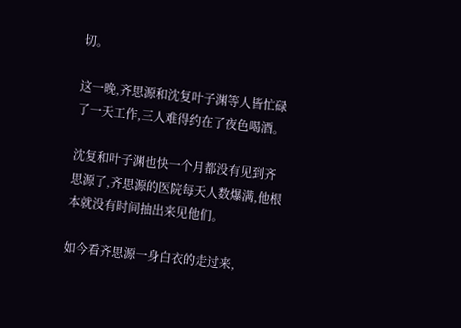切。

这一晚,齐思源和沈复叶子渊等人皆忙碌了一天工作,三人难得约在了夜色喝酒。

沈复和叶子渊也快一个月都没有见到齐思源了,齐思源的医院每天人数爆满,他根本就没有时间抽出来见他们。

如今看齐思源一身白衣的走过来,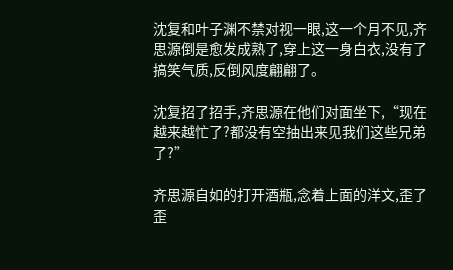沈复和叶子渊不禁对视一眼,这一个月不见,齐思源倒是愈发成熟了,穿上这一身白衣,没有了搞笑气质,反倒风度翩翩了。

沈复招了招手,齐思源在他们对面坐下,“现在越来越忙了?都没有空抽出来见我们这些兄弟了?”

齐思源自如的打开酒瓶,念着上面的洋文,歪了歪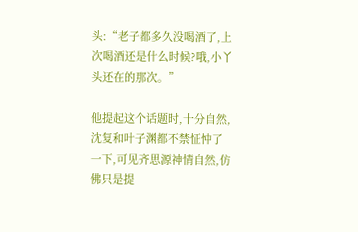头:“老子都多久没喝酒了,上次喝酒还是什么时候?哦,小丫头还在的那次。”

他提起这个话题时,十分自然,沈复和叶子渊都不禁怔忡了一下,可见齐思源神情自然,仿佛只是提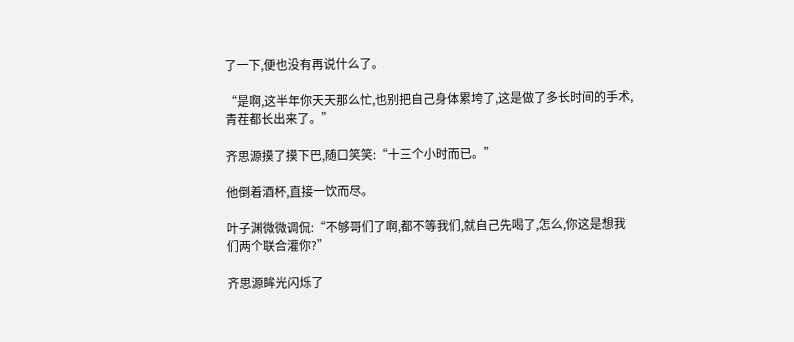了一下,便也没有再说什么了。

“是啊,这半年你天天那么忙,也别把自己身体累垮了,这是做了多长时间的手术,青茬都长出来了。”

齐思源摸了摸下巴,随口笑笑:“十三个小时而已。”

他倒着酒杯,直接一饮而尽。

叶子渊微微调侃:“不够哥们了啊,都不等我们,就自己先喝了,怎么,你这是想我们两个联合灌你?”

齐思源眸光闪烁了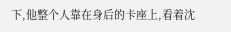下,他整个人靠在身后的卡座上,看着沈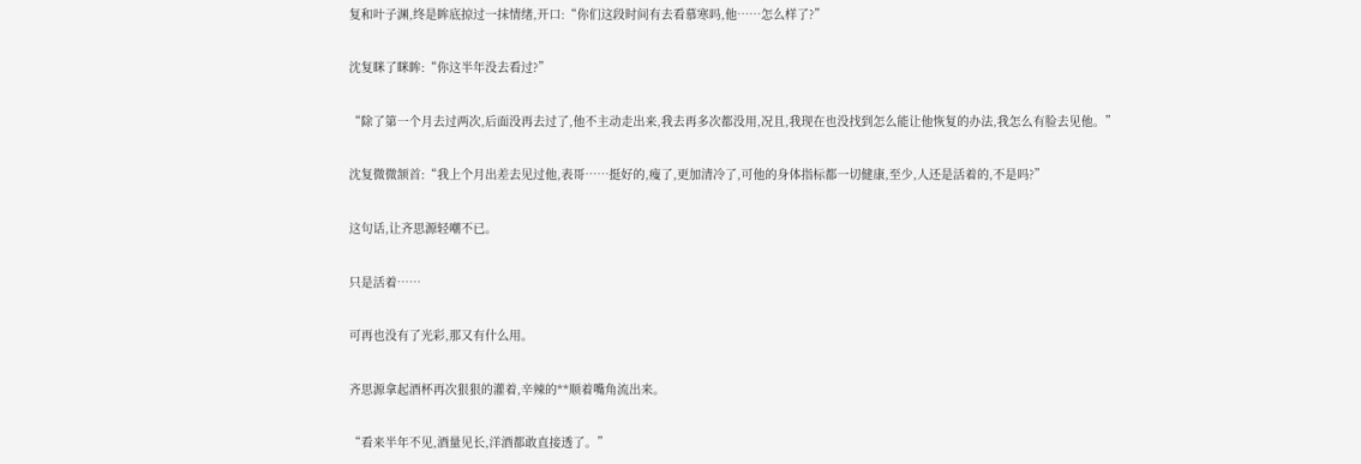复和叶子渊,终是眸底掠过一抹情绪,开口:“你们这段时间有去看慕寒吗,他……怎么样了?”

沈复眯了眯眸:“你这半年没去看过?”

“除了第一个月去过两次,后面没再去过了,他不主动走出来,我去再多次都没用,况且,我现在也没找到怎么能让他恢复的办法,我怎么有脸去见他。”

沈复微微颔首:“我上个月出差去见过他,表哥……挺好的,瘦了,更加清冷了,可他的身体指标都一切健康,至少,人还是活着的,不是吗?”

这句话,让齐思源轻嘲不已。

只是活着……

可再也没有了光彩,那又有什么用。

齐思源拿起酒杯再次狠狠的灌着,辛辣的**顺着嘴角流出来。

“看来半年不见,酒量见长,洋酒都敢直接透了。”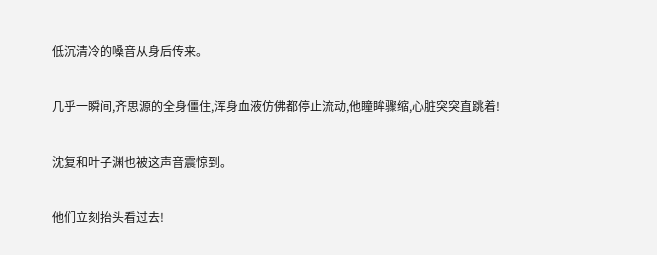低沉清冷的嗓音从身后传来。

几乎一瞬间,齐思源的全身僵住,浑身血液仿佛都停止流动,他瞳眸骤缩,心脏突突直跳着!

沈复和叶子渊也被这声音震惊到。

他们立刻抬头看过去!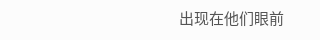出现在他们眼前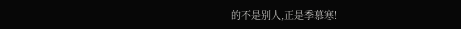的不是别人,正是季慕寒!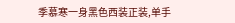季慕寒一身黑色西装正装,单手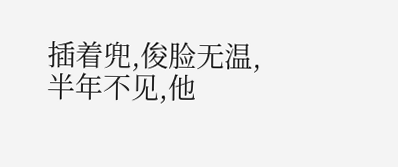插着兜,俊脸无温,半年不见,他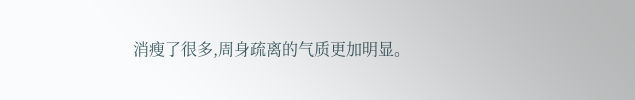消瘦了很多,周身疏离的气质更加明显。